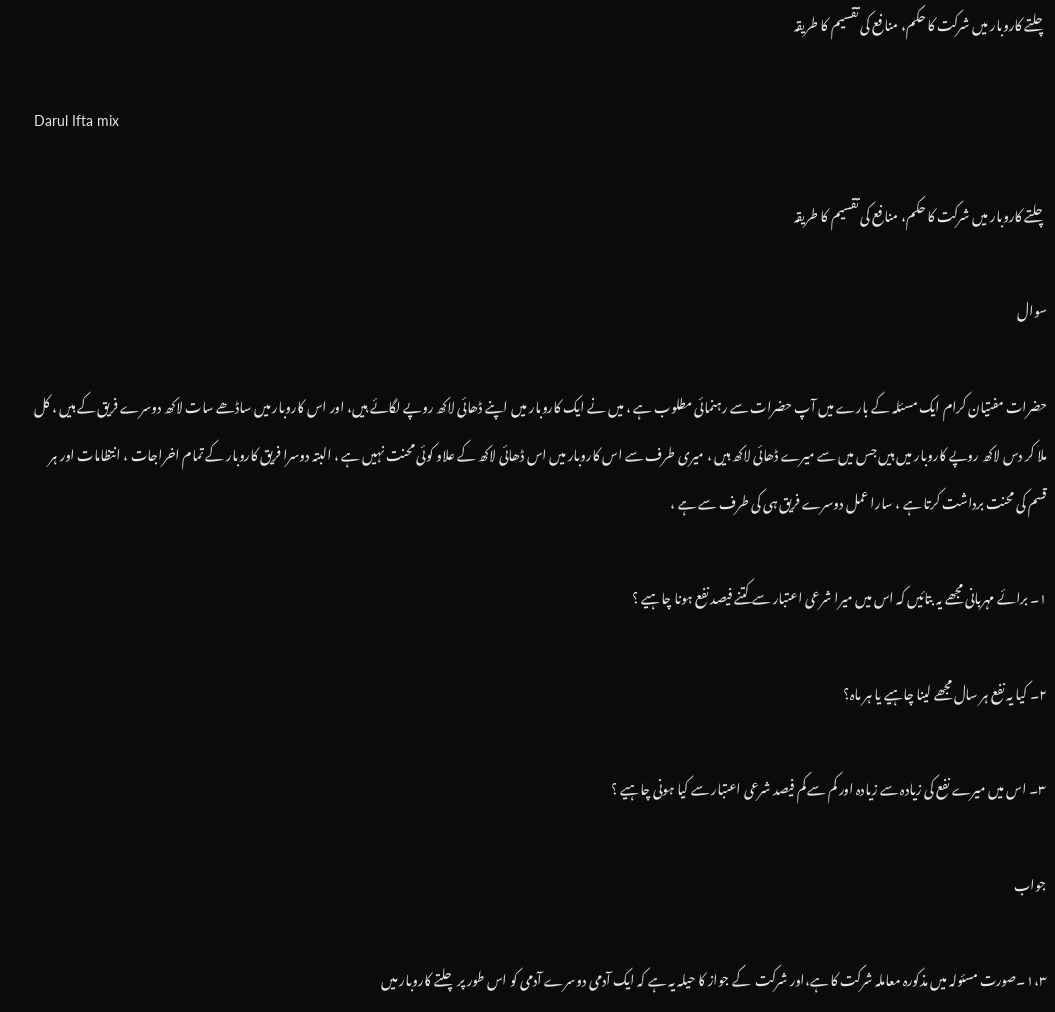چلتے کاروبار میں شرکت کا حکم، منافع کی تقسیم کا طریقہ

Darul Ifta mix

چلتے کاروبار میں شرکت کا حکم، منافع کی تقسیم کا طریقہ

سوال

حضرات مفتیان کرام ایک مسئلہ کے بارے میں آپ حضرات سے رہنمائی مطلوب ہے ، میں نے ایک کاروبار میں اپنے ڈھائی لاکھ روپے لگائے ہیں، اور اس کاروبار میں ساڈھے سات لاکھ دوسرے فریق کے ہیں ، کل ملا کر دس لاکھ روپے کاروبار میں ہیں جس میں سے میرے ڈھائی لاکھ ہیں ، میری طرف سے اس کاروبار میں اس ڈھائی لاکھ کے علاو کوئی محنت نہیں ہے ، البتہ دوسرا فریق کاروبار کے تمام اخراجات ، انتظامات اور ہر قسم کی محنت برداشت کرتا ہے ، سارا عمل دوسرے فریق ہی کی طرف سے ہے ،

۱۔ برائے مہربانی مجھے یہ بتائیں کہ اس میں میرا شرعی اعتبار سے کتنے فیصد نفع ہونا چاہیے ؟

۲۔ کیا یہ نفع ہر سال مجھے لینا چاہیے یا ہر ماہ؟

۳۔ اس میں میرے نفع کی زیادہ سے زیادہ اور کم سے کم فیصد شرعی اعتبار سے کیا ہونی چاہیے ؟

جواب

۱،۳۔صورت مسئولہ میں مذکورہ معاملہ شرکت کا ہے،اور شرکت  کے جواز کا حیلہ یہ ہے کہ ایک آدمی دوسرے آدمی کو اس طور پر چلتے کاروبار میں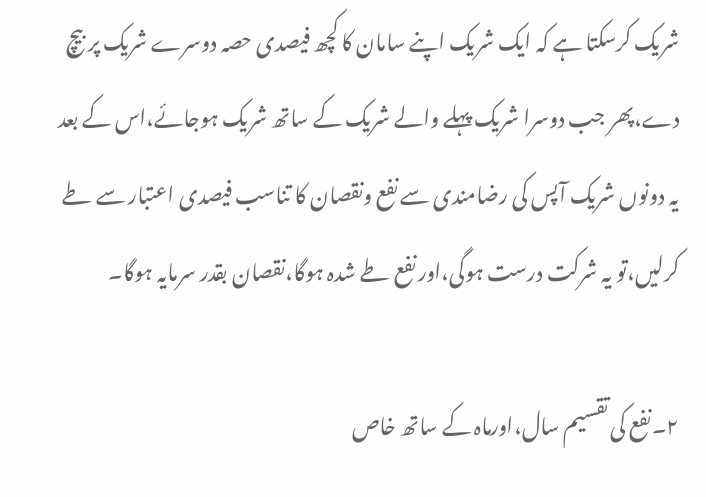شریک کرسکتا ہے کہ ایک شریک اپنے سامان کا کچھ فیصدی حصہ دوسرے شریک پر بیچ دے،پھر جب دوسرا شریک پہلے والے شریک کے ساتھ شریک ہوجائے،اس کے بعد  یہ دونوں شریک آپس کی رضامندی سے نفع ونقصان کا تناسب فیصدی اعتبار سے طے کرلیں،تو یہ شرکت درست ہوگی،اور نفع طے شدہ ہوگا،نقصان بقدر سرمایہ ہوگا۔

۲۔نفع کی تقسیم سال،اورماہ کے ساتھ خاص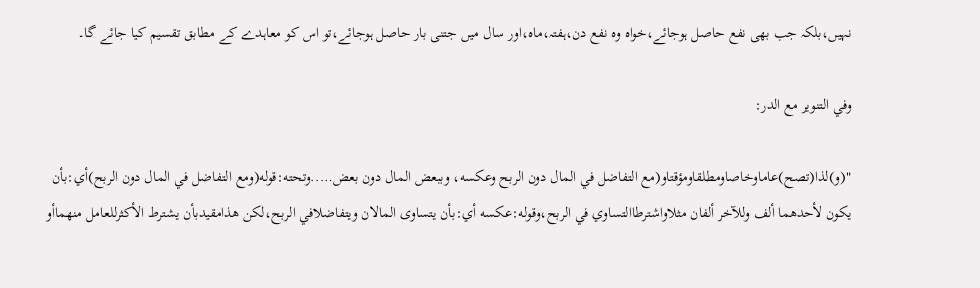نہیں،بلکہ جب بھی نفع حاصل ہوجائے،خواہ وہ نفع دن،ہفتہ،ماہ،اور سال میں جتنی بار حاصل ہوجائے،تو اس کو معاہدے کے مطابق تقسیم کیا جائے گا۔

وفي التنوير مع الدر:

"(و)لذا(تصح)عاماوخاصاومطلقاومؤقتاو(مع التفاضل في المال دون الربح وعكسه، وببعض المال دون بعض…..وتحته:قوله(ومع التفاضل في المال دون الربح)أي:بأن يكون لأحدهما ألف وللآخر ألفان مثلاواشترطاالتساوي في الربح،وقوله:عكسه أي:بأن يتساوى المالان ويتفاضلافي الربح،لكن هذامقيدبأن يشترط الأكثرللعامل منهماأو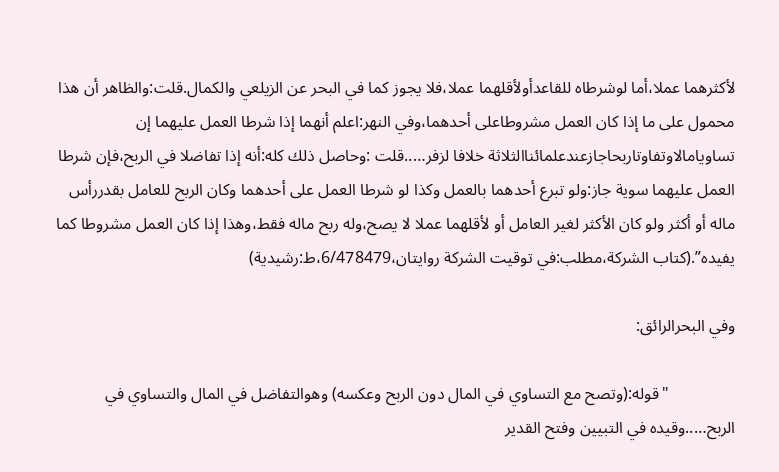لأكثرهما عملا،أما لوشرطاه للقاعدأولأقلهما عملا،فلا يجوز كما في البحر عن الزيلعي والكمال.قلت:والظاهر أن هذا محمول على ما إذا كان العمل مشروطاعلى أحدهما،وفي النهر:اعلم أنهما إذا شرطا العمل عليهما إن تساويامالاوتفاوتاربحاجازعندعلمائناالثلاثة خلافا لزفر…..قلت :وحاصل ذلك كله:أنه إذا تفاضلا في الربح،فإن شرطا العمل عليهما سوية جاز:ولو تبرع أحدهما بالعمل وكذا لو شرطا العمل على أحدهما وكان الربح للعامل بقدررأس ماله أو أكثر ولو كان الأكثر لغير العامل أو لأقلهما عملا لا يصح،وله ربح ماله فقط،وهذا إذا كان العمل مشروطا كما يفيده”.(كتاب الشركة،مطلب:في توقيت الشركة روايتان،6/478479،ط:رشيدية)

وفي البحرالرائق:

                "قوله:(وتصح مع التساوي في المال دون الربح وعكسه) وهوالتفاضل في المال والتساوي في الربح…..وقيده في التبيين وفتح القدير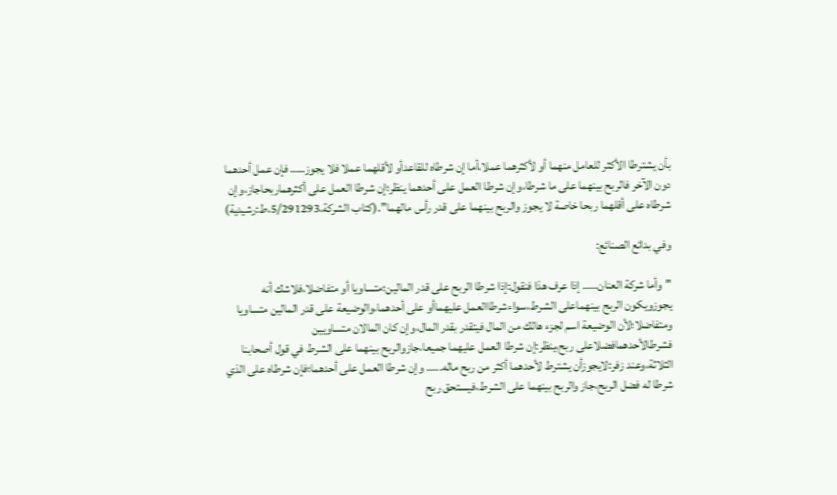بأن يشترطا الأكثر للعامل منهما أو لأكثرهما عملا،أما إن شرطاه للقاعدأو لأقلهما عملا فلا يجوز….. فإن عمل أحدهما دون الآخر فالربح بينهما على ما شرطا،وإن شرطا العمل على أحدهما ينظر؛إن شرطا العمل على أكثرهماربحاجاز،وإن شرطاه على أقلهما ربحا خاصة لا يجوز والربح بينهما على قدر رأس مالهما”.(كتاب الشركة،5/291293،ط:رشيدية)

وفي بدائع الصنائع:

"وأما شركة العنان..... إذا عرف هذا فنقول:إذا شرطا الربح على قدر المالين؛متساويا أو متفاضلا،فلاشك أنه يجوزويكون الربح بينهماعلى الشرط،سواءشرطاالعمل عليهماأو على أحدهما،والوضيعة على قدر المالين متساويا ومتفاضلا؛لأن الوضيعة اسم لجزء هالك من المال فيتقدر بقدر المال،وإن كان المالان متساويين فشرطالأحدهمافضلاعلى ربح،ينظر:إن شرطا العمل عليهما جميعا،جازوالربح بينهما على الشرط في قول أصحابنا الثلاثة،وعند زفر:لايجوزأن يشترط لأحدهما أكثر من ربح ماله..... وإن شرطا العمل على أحدهما؛فإن شرطاه على الذي شرطا له فضل الربح،جاز والربح بينهما على الشرط،فيستحق ربح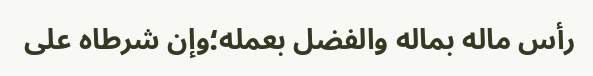رأس ماله بماله والفضل بعمله؛وإن شرطاه على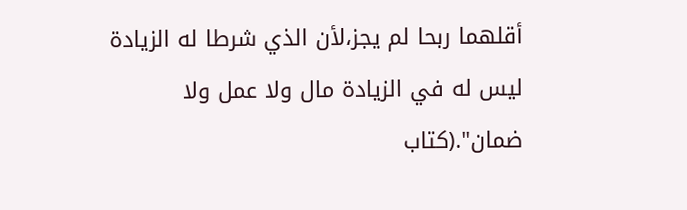أقلهما ربحا لم يجز،لأن الذي شرطا له الزيادة ليس له في الزيادة مال ولا عمل ولا ضمان".(كتاب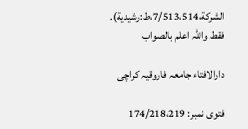الشركة،7/513،514،ط:رشيدية). فقط واللہ اعلم بالصواب

دارالافتاء جامعہ فاروقیہ کراچی

فتوی نمبر: 174/218،219